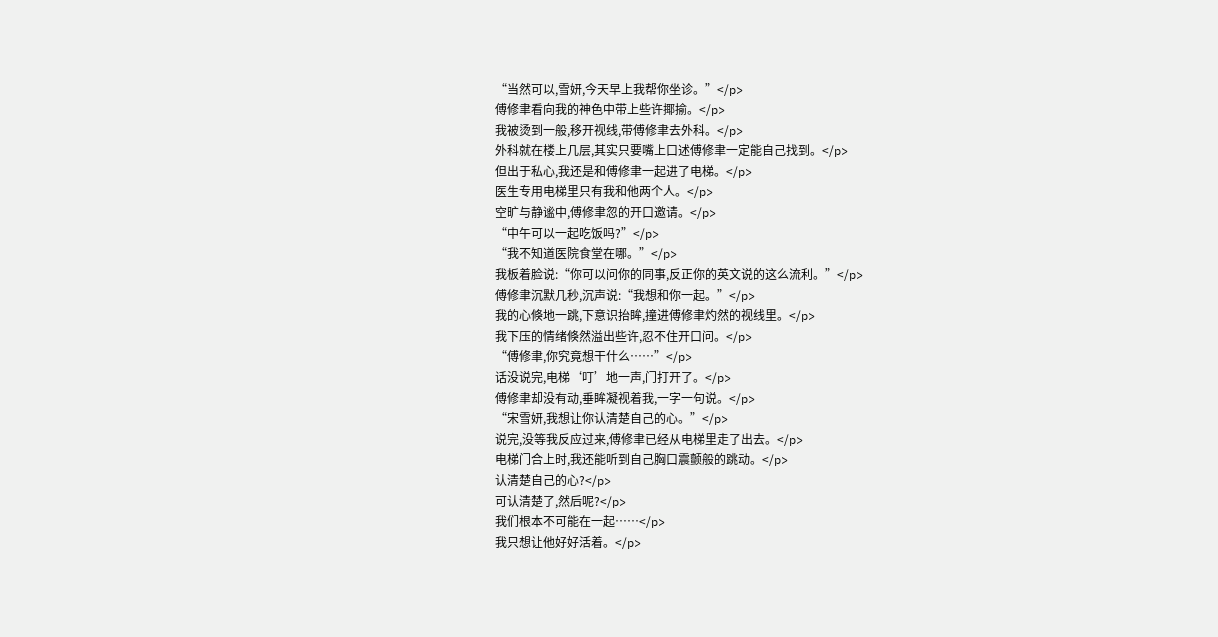“当然可以,雪妍,今天早上我帮你坐诊。”</p>
傅修聿看向我的神色中带上些许揶揄。</p>
我被烫到一般,移开视线,带傅修聿去外科。</p>
外科就在楼上几层,其实只要嘴上口述傅修聿一定能自己找到。</p>
但出于私心,我还是和傅修聿一起进了电梯。</p>
医生专用电梯里只有我和他两个人。</p>
空旷与静谧中,傅修聿忽的开口邀请。</p>
“中午可以一起吃饭吗?”</p>
“我不知道医院食堂在哪。”</p>
我板着脸说:“你可以问你的同事,反正你的英文说的这么流利。”</p>
傅修聿沉默几秒,沉声说:“我想和你一起。”</p>
我的心倏地一跳,下意识抬眸,撞进傅修聿灼然的视线里。</p>
我下压的情绪倏然溢出些许,忍不住开口问。</p>
“傅修聿,你究竟想干什么……”</p>
话没说完,电梯‘叮’地一声,门打开了。</p>
傅修聿却没有动,垂眸凝视着我,一字一句说。</p>
“宋雪妍,我想让你认清楚自己的心。”</p>
说完,没等我反应过来,傅修聿已经从电梯里走了出去。</p>
电梯门合上时,我还能听到自己胸口震颤般的跳动。</p>
认清楚自己的心?</p>
可认清楚了,然后呢?</p>
我们根本不可能在一起……</p>
我只想让他好好活着。</p>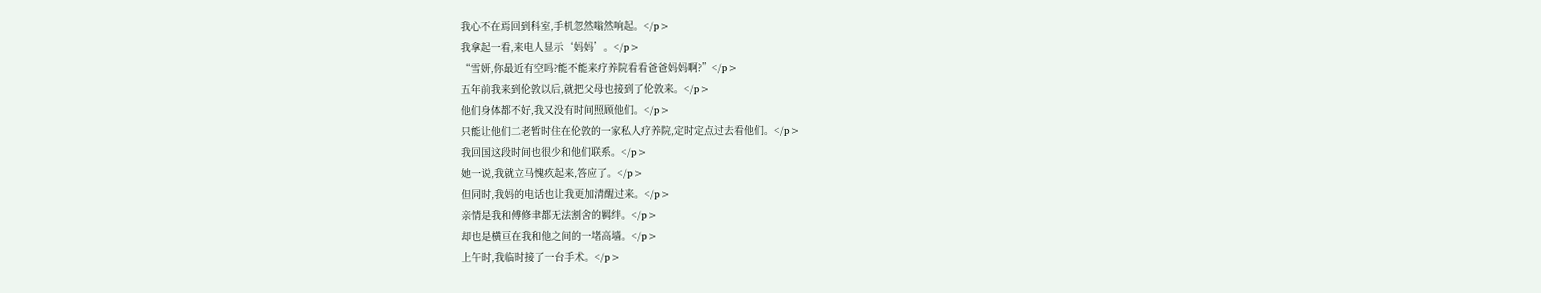我心不在焉回到科室,手机忽然嗡然响起。</p>
我拿起一看,来电人显示‘妈妈’。</p>
“雪妍,你最近有空吗?能不能来疗养院看看爸爸妈妈啊?”</p>
五年前我来到伦敦以后,就把父母也接到了伦敦来。</p>
他们身体都不好,我又没有时间照顾他们。</p>
只能让他们二老暂时住在伦敦的一家私人疗养院,定时定点过去看他们。</p>
我回国这段时间也很少和他们联系。</p>
她一说,我就立马愧疚起来,答应了。</p>
但同时,我妈的电话也让我更加清醒过来。</p>
亲情是我和傅修聿都无法割舍的羁绊。</p>
却也是横亘在我和他之间的一堵高墙。</p>
上午时,我临时接了一台手术。</p>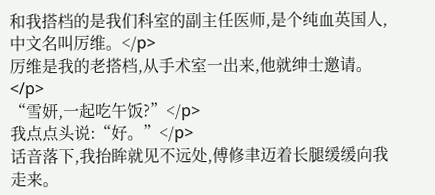和我搭档的是我们科室的副主任医师,是个纯血英国人,中文名叫厉维。</p>
厉维是我的老搭档,从手术室一出来,他就绅士邀请。</p>
“雪妍,一起吃午饭?”</p>
我点点头说:“好。”</p>
话音落下,我抬眸就见不远处,傅修聿迈着长腿缓缓向我走来。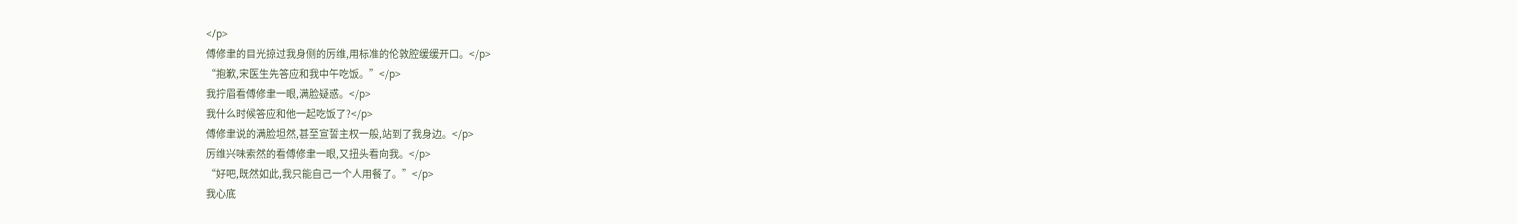</p>
傅修聿的目光掠过我身侧的厉维,用标准的伦敦腔缓缓开口。</p>
“抱歉,宋医生先答应和我中午吃饭。”</p>
我拧眉看傅修聿一眼,满脸疑惑。</p>
我什么时候答应和他一起吃饭了?</p>
傅修聿说的满脸坦然,甚至宣誓主权一般,站到了我身边。</p>
厉维兴味索然的看傅修聿一眼,又扭头看向我。</p>
“好吧,既然如此,我只能自己一个人用餐了。”</p>
我心底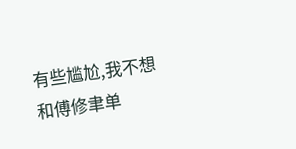有些尴尬,我不想和傅修聿单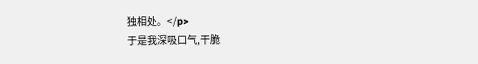独相处。</p>
于是我深吸口气,干脆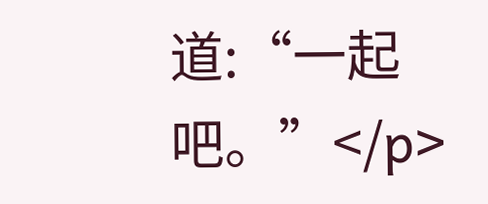道:“一起吧。”</p>